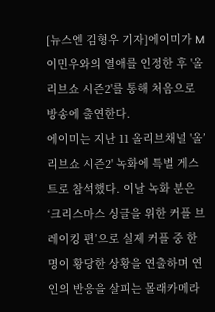[뉴스엔 김형우 기자]에이미가 M 이민우와의 열애를 인정한 후 '올리브쇼 시즌2'를 통해 처음으로 방송에 출연한다.
에이미는 지난 11 올리브채널 '올’리브쇼 시즌2' 녹화에 특별 게스트로 참석했다. 이날 녹화 분은 ‘크리스마스 싱글을 위한 커플 브레이킹 편’으로 실제 커플 중 한 명이 황당한 상황을 연출하며 연인의 반응을 살피는 몰래카메라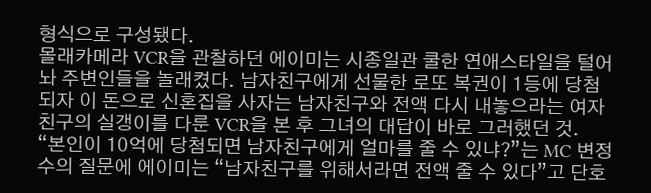형식으로 구성됐다.
몰래카메라 VCR을 관찰하던 에이미는 시종일관 쿨한 연애스타일을 털어놔 주변인들을 놀래켰다. 남자친구에게 선물한 로또 복권이 1등에 당첨되자 이 돈으로 신혼집을 사자는 남자친구와 전액 다시 내놓으라는 여자친구의 실갱이를 다룬 VCR을 본 후 그녀의 대답이 바로 그러했던 것.
“본인이 10억에 당첨되면 남자친구에게 얼마를 줄 수 있냐?”는 MC 변정수의 질문에 에이미는 “남자친구를 위해서라면 전액 줄 수 있다”고 단호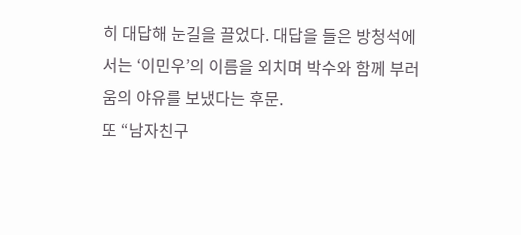히 대답해 눈길을 끌었다. 대답을 들은 방청석에서는 ‘이민우’의 이름을 외치며 박수와 함께 부러움의 야유를 보냈다는 후문.
또 “남자친구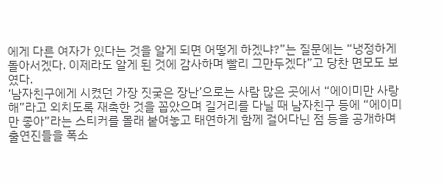에게 다른 여자가 있다는 것을 알게 되면 어떻게 하겠냐?”는 질문에는 “냉정하게 돌아서겠다. 이제라도 알게 된 것에 감사하며 빨리 그만두겠다”고 당찬 면모도 보였다.
‘남자친구에게 시켰던 가장 짓궂은 장난’으로는 사람 많은 곳에서 “에이미만 사랑해”라고 외치도록 재촉한 것을 꼽았으며 길거리를 다닐 때 남자친구 등에 “에이미만 좋아”라는 스티커를 몰래 붙여놓고 태연하게 함께 걸어다닌 점 등을 공개하며 출연진들을 폭소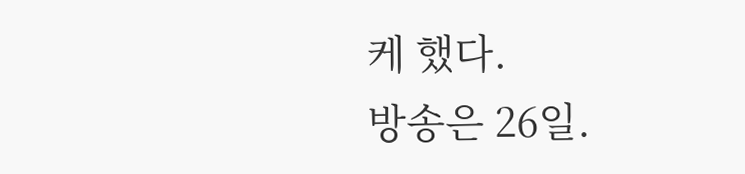케 했다.
방송은 26일.